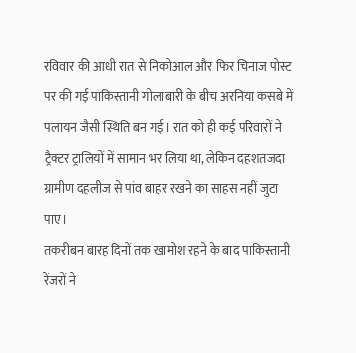रविवार की आधी रात से निकोआल और फिर चिनाज पोस्ट पर की गई पाकिस्तानी गोलाबारी के बीच अरनिया कसबे में पलायन जैसी स्थिति बन गई। रात को ही कई परिवारों ने ट्रैक्टर ट्रालियों में सामान भर लिया था, लेकिन दहशतजदा ग्रामीण दहलीज से पांव बाहर रखने का साहस नहीं जुटा पाए।
तकरीबन बारह दिनों तक खामोश रहने के बाद पाकिस्तानी रेंजरों ने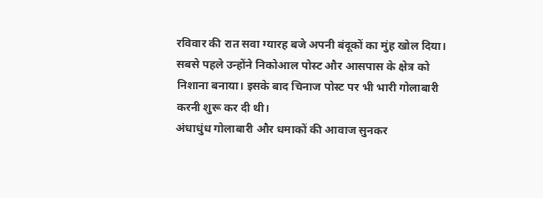रविवार की रात सवा ग्यारह बजे अपनी बंदूकों का मुंह खोल दिया। सबसे पहले उन्होंने निकोआल पोस्ट और आसपास के क्षेत्र को निशाना बनाया। इसके बाद चिनाज पोस्ट पर भी भारी गोलाबारी करनी शुरू कर दी थी।
अंधाधुंध गोलाबारी और धमाकों की आवाज सुनकर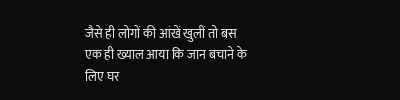जैसे ही लोगों की आंखें खुलीं तो बस एक ही ख्याल आया कि जान बचाने के लिए घर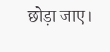छोड़ा जाए।